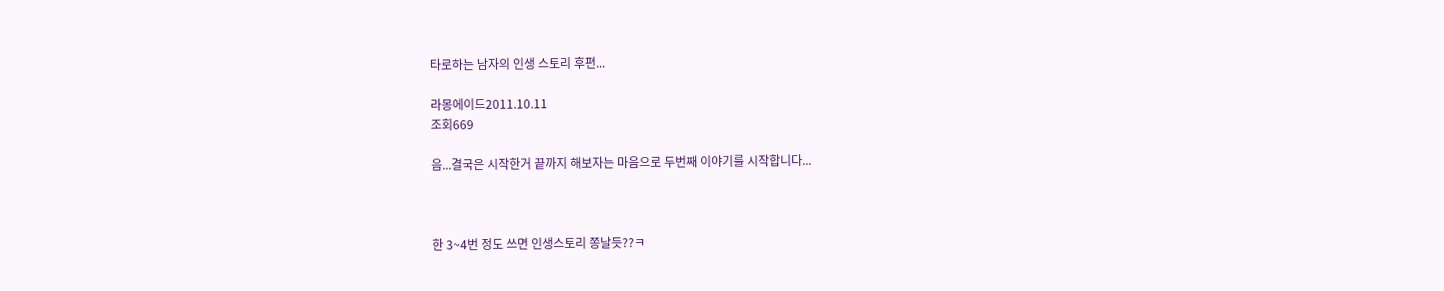타로하는 남자의 인생 스토리 후편...

라몽에이드2011.10.11
조회669

음...결국은 시작한거 끝까지 해보자는 마음으로 두번째 이야기를 시작합니다...



한 3~4번 정도 쓰면 인생스토리 쫑날듯??ㅋ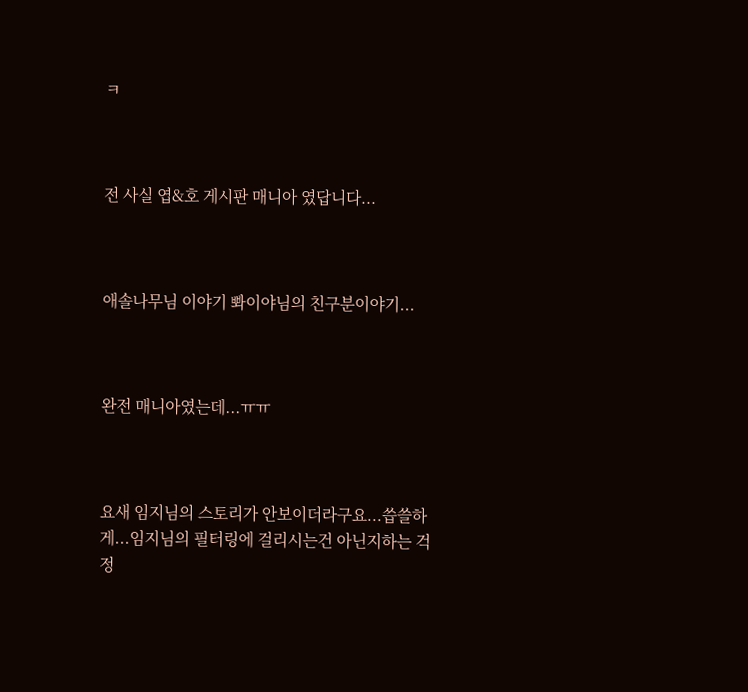ㅋ



전 사실 엽&호 게시판 매니아 였답니다...



애솔나무님 이야기 뽜이야님의 친구분이야기...



완전 매니아였는데...ㅠㅠ



요새 임지님의 스토리가 안보이더라구요...씁쓸하게...임지님의 필터링에 걸리시는건 아닌지하는 걱정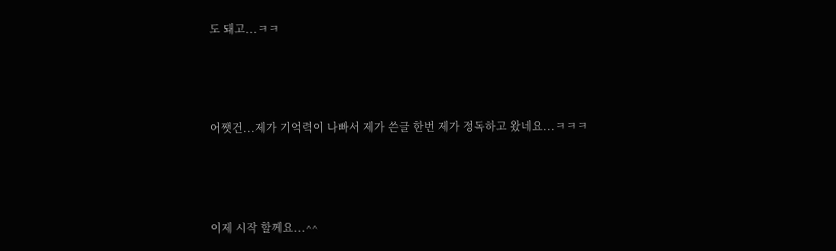도 돼고...ㅋㅋ



어쨋건...제가 기억력이 나빠서 제가 쓴글 한번 제가 정독하고 왔네요...ㅋㅋㅋ



이제 시작 할께요...^^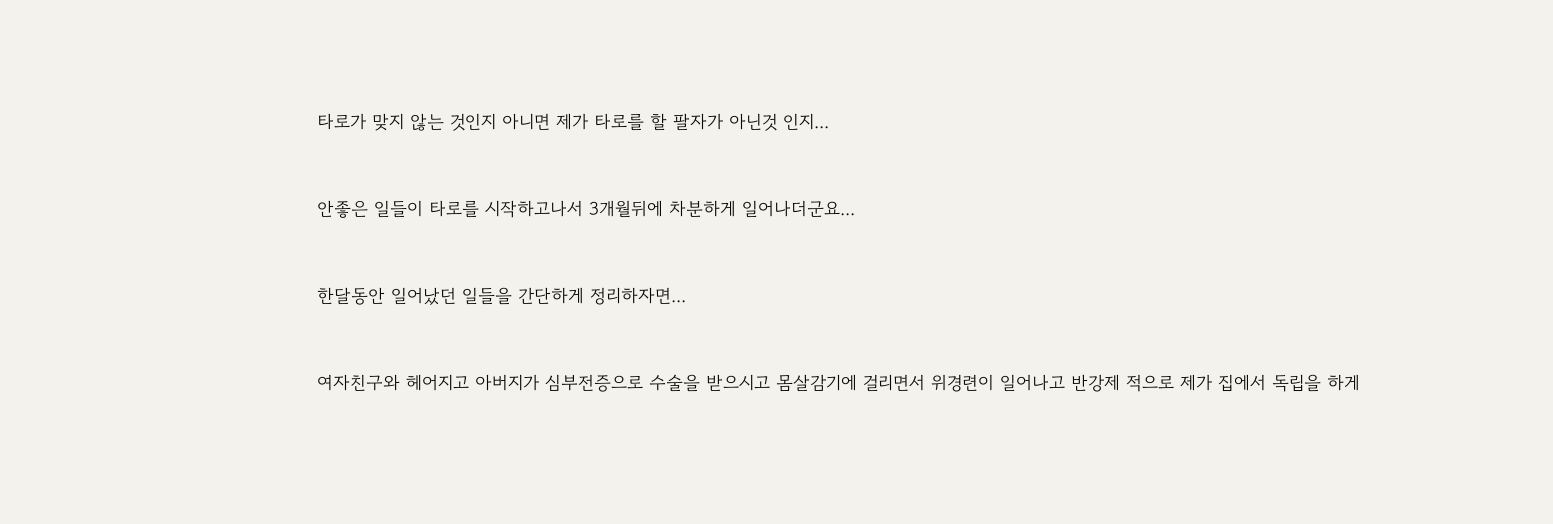타로가 맞지 않는 것인지 아니면 제가 타로를 할 팔자가 아닌것 인지...



안좋은 일들이 타로를 시작하고나서 3개월뒤에 차분하게 일어나더군요...



한달동안 일어났던 일들을 간단하게 정리하자면...



여자친구와 헤어지고 아버지가 심부전증으로 수술을 받으시고 몸살감기에 걸리면서 위경련이 일어나고 반강제 적으로 제가 집에서 독립을 하게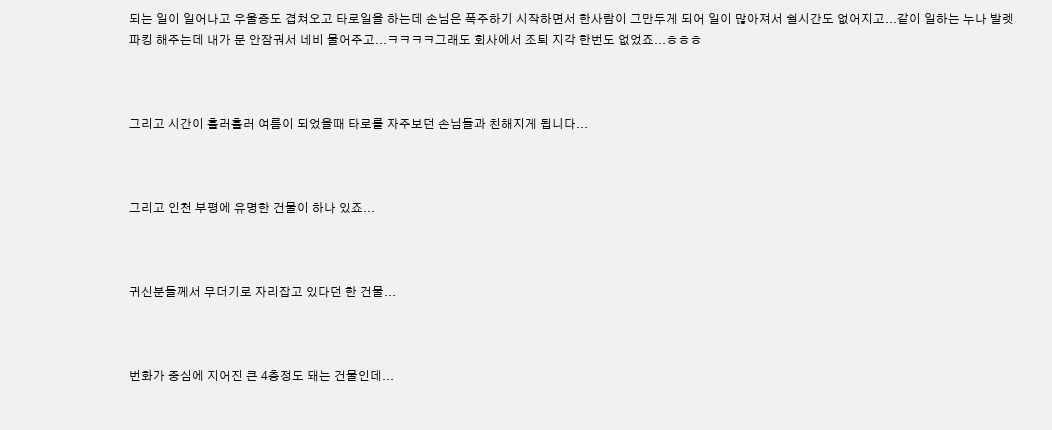되는 일이 일어나고 우울증도 겹쳐오고 타로일을 하는데 손님은 폭주하기 시작하면서 한사람이 그만두게 되어 일이 많아져서 쉴시간도 없어지고...같이 일하는 누나 발렛파킹 해주는데 내가 문 안잠궈서 네비 물어주고...ㅋㅋㅋㅋ그래도 회사에서 조퇴 지각 한번도 없었죠...ㅎㅎㅎ



그리고 시간이 흘러흘러 여름이 되었을때 타로를 자주보던 손님들과 친해지게 됩니다...



그리고 인천 부평에 유명한 건물이 하나 있죠...



귀신분들께서 무더기로 자리잡고 있다던 한 건물...



번화가 중심에 지어진 큰 4층정도 돼는 건물인데...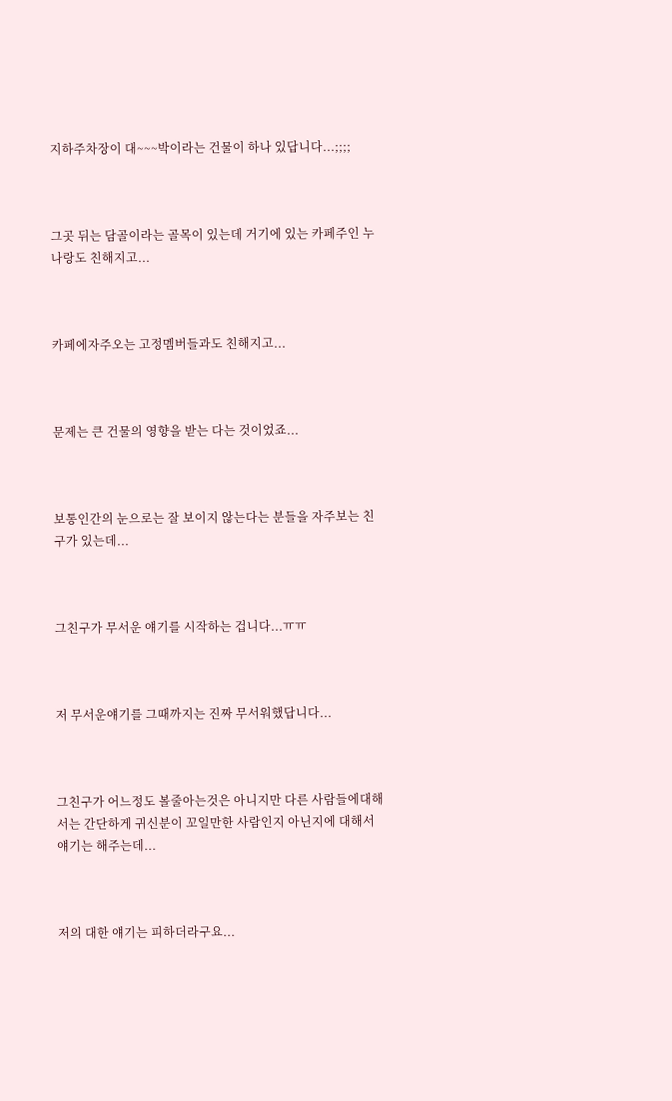지하주차장이 대~~~박이라는 건물이 하나 있답니다...;;;;



그곳 뒤는 담골이라는 골목이 있는데 거기에 있는 카페주인 누나랑도 친해지고...



카페에자주오는 고정멤버들과도 친해지고...



문제는 큰 건물의 영향을 받는 다는 것이었죠...



보통인간의 눈으로는 잘 보이지 않는다는 분들을 자주보는 친구가 있는데...



그친구가 무서운 얘기를 시작하는 겁니다...ㅠㅠ



저 무서운얘기를 그때까지는 진짜 무서워했답니다...



그친구가 어느정도 볼줄아는것은 아니지만 다른 사람들에대해서는 간단하게 귀신분이 꼬일만한 사람인지 아닌지에 대해서 얘기는 해주는데...



저의 대한 얘기는 피하더라구요...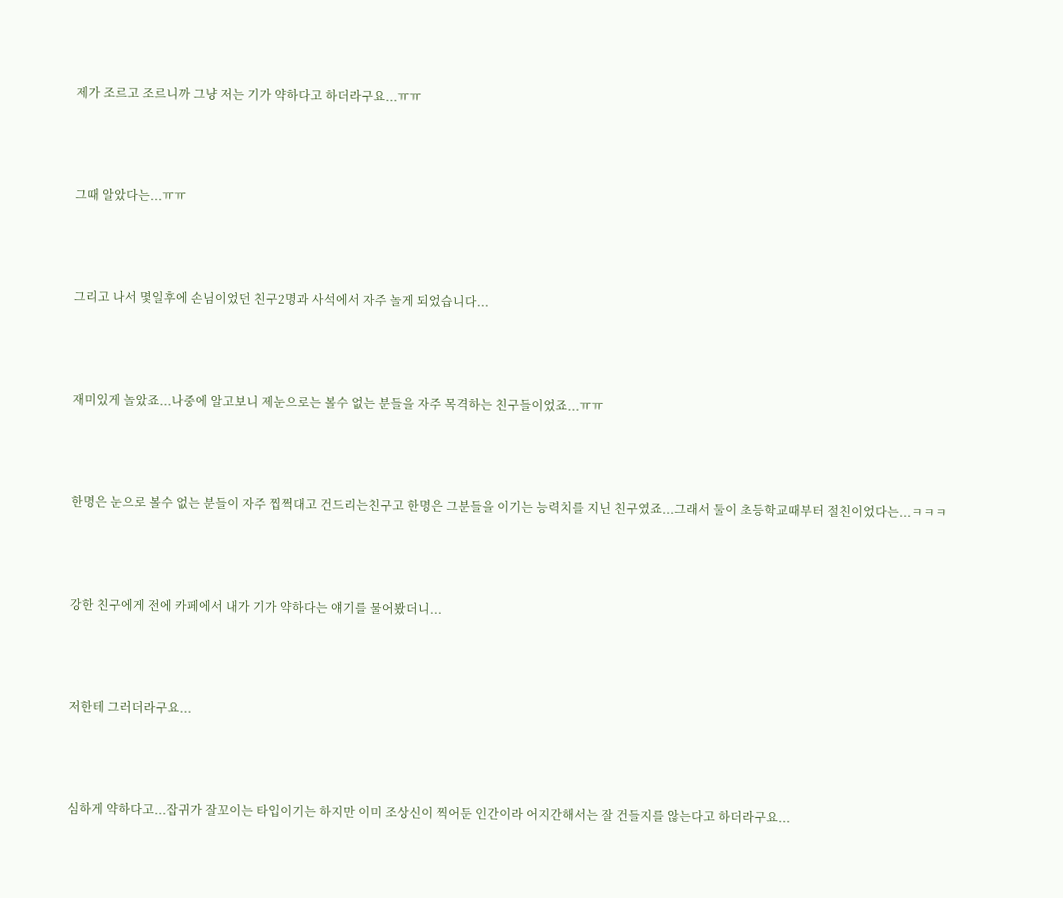제가 조르고 조르니까 그냥 저는 기가 약하다고 하더라구요...ㅠㅠ



그때 알았다는...ㅠㅠ



그리고 나서 몇일후에 손님이었던 친구2명과 사석에서 자주 놀게 되었습니다...



재미있게 놀았죠...나중에 알고보니 제눈으로는 볼수 없는 분들을 자주 목격하는 친구들이었죠...ㅠㅠ



한명은 눈으로 볼수 없는 분들이 자주 찝쩍대고 건드리는친구고 한명은 그분들을 이기는 능력치를 지닌 친구였죠...그래서 둘이 초등학교때부터 절친이었다는...ㅋㅋㅋ



강한 친구에게 전에 카페에서 내가 기가 약하다는 얘기를 물어봤더니...



저한테 그러더라구요...



심하게 약하다고...잡귀가 잘꼬이는 타입이기는 하지만 이미 조상신이 찍어둔 인간이라 어지간해서는 잘 건들지를 않는다고 하더라구요...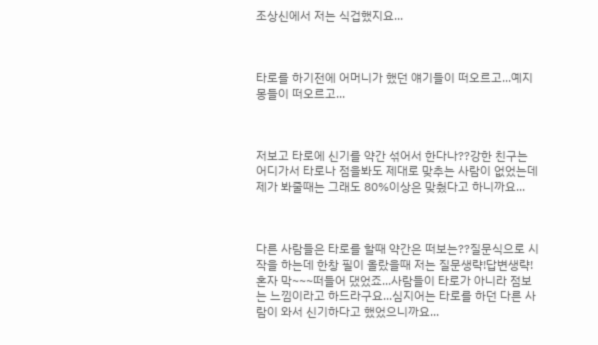조상신에서 저는 식겁했지요...



타로를 하기전에 어머니가 했던 얘기들이 떠오르고...예지몽들이 떠오르고...



저보고 타로에 신기를 약간 섞어서 한다나??강한 친구는 어디가서 타로나 점을봐도 제대로 맞추는 사람이 없었는데 제가 봐줄때는 그래도 80%이상은 맞췄다고 하니까요...



다른 사람들은 타로를 할때 약간은 떠보는??질문식으로 시작을 하는데 한창 필이 올랐을때 저는 질문생략!답변생략!혼자 막~~~떠들어 댔었죠...사람들이 타로가 아니라 점보는 느낌이라고 하드라구요...심지어는 타로를 하던 다른 사람이 와서 신기하다고 했었으니까요...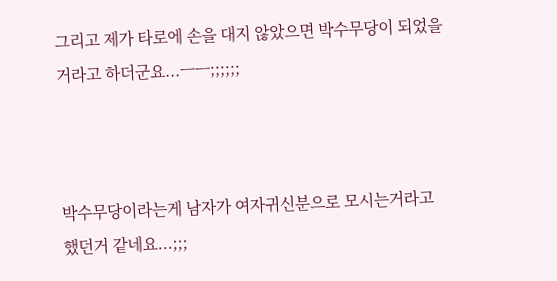그리고 제가 타로에 손을 대지 않았으면 박수무당이 되었을거라고 하더군요...ㅡㅡ;;;;;;



박수무당이라는게 남자가 여자귀신분으로 모시는거라고 했던거 같네요...;;;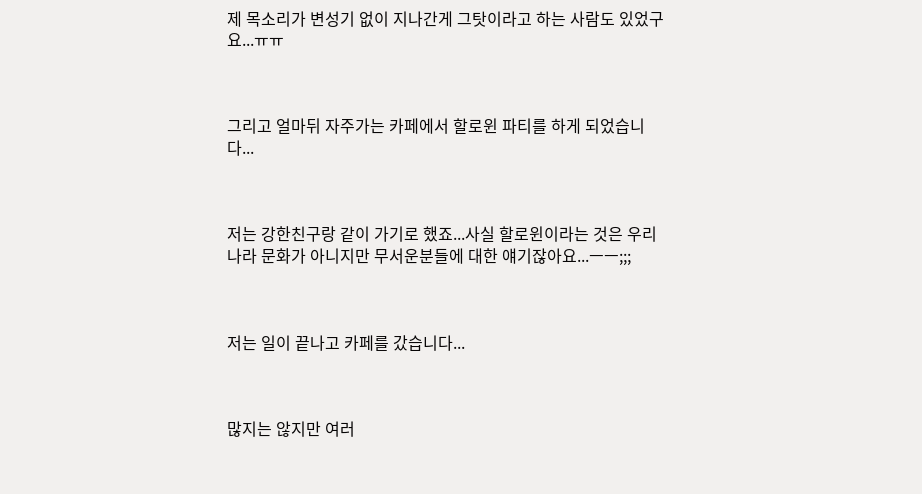제 목소리가 변성기 없이 지나간게 그탓이라고 하는 사람도 있었구요...ㅠㅠ



그리고 얼마뒤 자주가는 카페에서 할로윈 파티를 하게 되었습니다...



저는 강한친구랑 같이 가기로 했죠...사실 할로윈이라는 것은 우리나라 문화가 아니지만 무서운분들에 대한 얘기잖아요...ㅡㅡ;;;



저는 일이 끝나고 카페를 갔습니다...



많지는 않지만 여러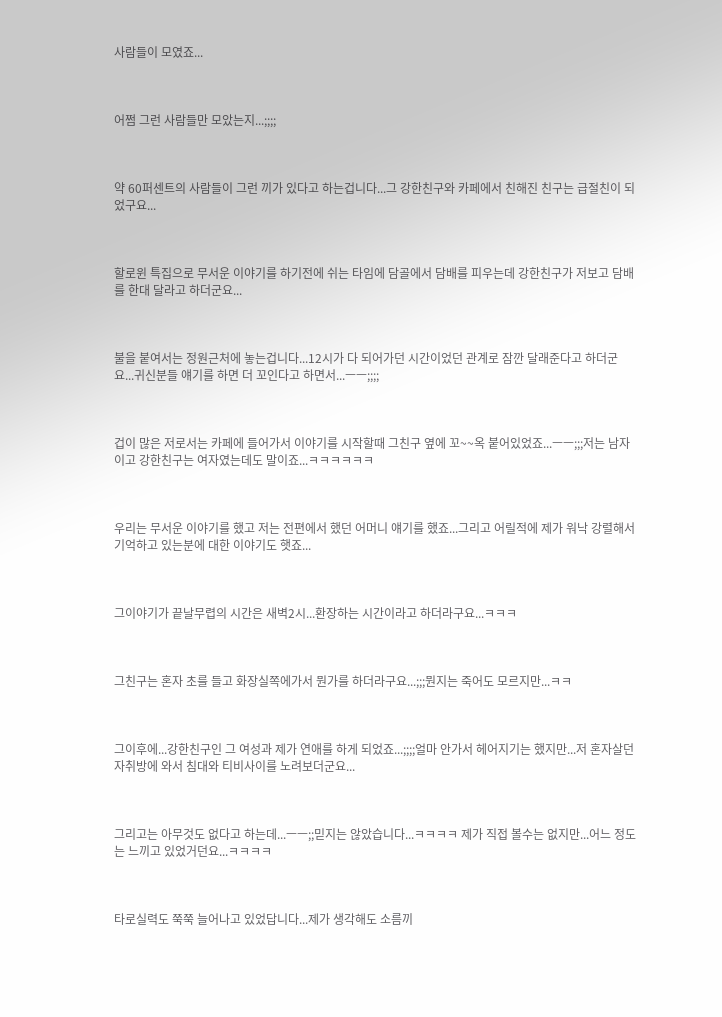사람들이 모였죠...



어쩜 그런 사람들만 모았는지...;;;;



약 60퍼센트의 사람들이 그런 끼가 있다고 하는겁니다...그 강한친구와 카페에서 친해진 친구는 급절친이 되었구요...



할로윈 특집으로 무서운 이야기를 하기전에 쉬는 타임에 담골에서 담배를 피우는데 강한친구가 저보고 담배를 한대 달라고 하더군요...



불을 붙여서는 정원근처에 놓는겁니다...12시가 다 되어가던 시간이었던 관계로 잠깐 달래준다고 하더군요...귀신분들 얘기를 하면 더 꼬인다고 하면서...ㅡㅡ;;;;



겁이 많은 저로서는 카페에 들어가서 이야기를 시작할때 그친구 옆에 꼬~~옥 붙어있었죠...ㅡㅡ;;;저는 남자이고 강한친구는 여자였는데도 말이죠...ㅋㅋㅋㅋㅋㅋ



우리는 무서운 이야기를 했고 저는 전편에서 했던 어머니 얘기를 했죠...그리고 어릴적에 제가 워낙 강렬해서 기억하고 있는분에 대한 이야기도 햇죠...



그이야기가 끝날무렵의 시간은 새벽2시...환장하는 시간이라고 하더라구요...ㅋㅋㅋ



그친구는 혼자 초를 들고 화장실쪽에가서 뭔가를 하더라구요...;;;뭔지는 죽어도 모르지만...ㅋㅋ



그이후에...강한친구인 그 여성과 제가 연애를 하게 되었죠...;;;;얼마 안가서 헤어지기는 했지만...저 혼자살던 자취방에 와서 침대와 티비사이를 노려보더군요...



그리고는 아무것도 없다고 하는데...ㅡㅡ;;믿지는 않았습니다...ㅋㅋㅋㅋ 제가 직접 볼수는 없지만...어느 정도는 느끼고 있었거던요...ㅋㅋㅋㅋ



타로실력도 쭉쭉 늘어나고 있었답니다...제가 생각해도 소름끼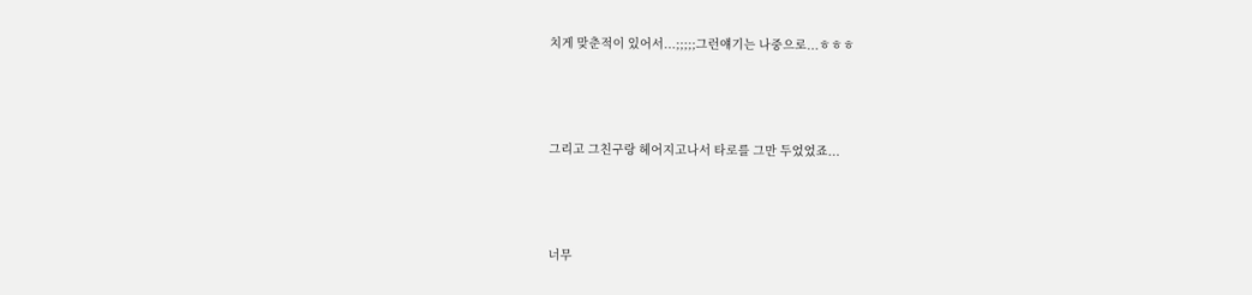치게 맞춘적이 있어서...;;;;;그런얘기는 나중으로...ㅎㅎㅎ



그리고 그친구랑 헤어지고나서 타로를 그만 두었었죠...



너무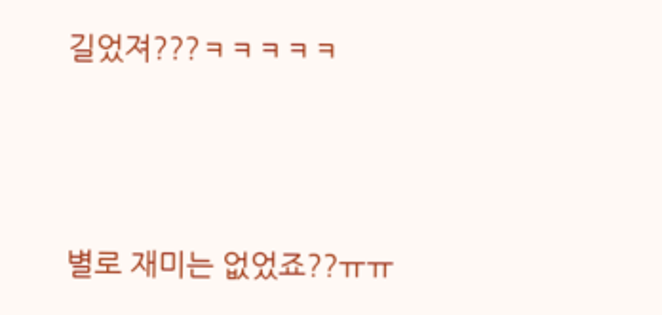길었져???ㅋㅋㅋㅋㅋ



별로 재미는 없었죠??ㅠㅠ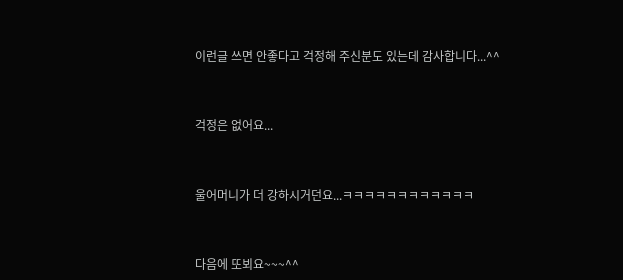이런글 쓰면 안좋다고 걱정해 주신분도 있는데 감사합니다...^^



걱정은 없어요...



울어머니가 더 강하시거던요...ㅋㅋㅋㅋㅋㅋㅋㅋㅋㅋㅋㅋ



다음에 또뵈요~~~^^